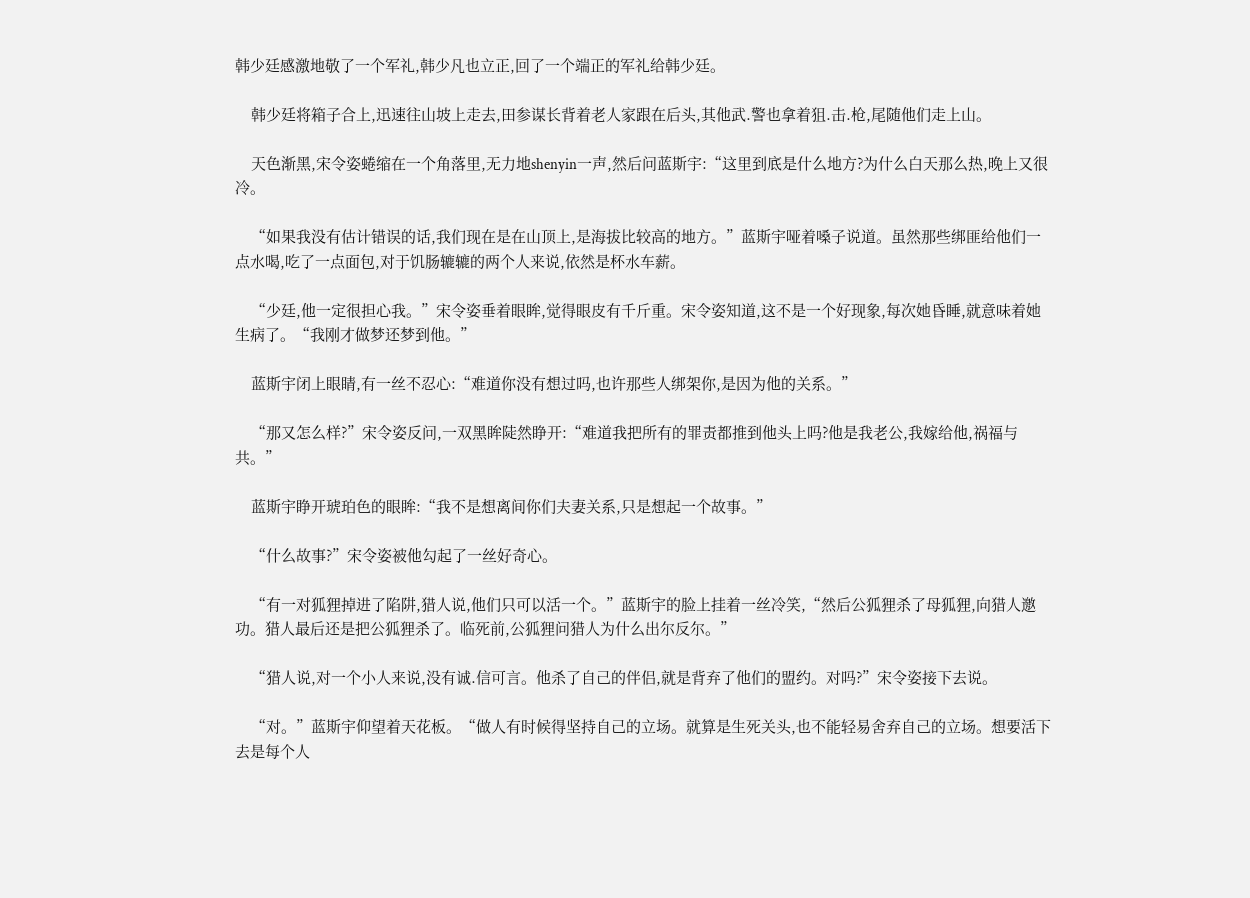韩少廷感激地敬了一个军礼,韩少凡也立正,回了一个端正的军礼给韩少廷。

    韩少廷将箱子合上,迅速往山坡上走去,田参谋长背着老人家跟在后头,其他武.警也拿着狙.击.枪,尾随他们走上山。

    天色渐黑,宋令姿蜷缩在一个角落里,无力地shenyin一声,然后问蓝斯宇:“这里到底是什么地方?为什么白天那么热,晚上又很冷。

    “如果我没有估计错误的话,我们现在是在山顶上,是海拔比较高的地方。”蓝斯宇哑着嗓子说道。虽然那些绑匪给他们一点水喝,吃了一点面包,对于饥肠辘辘的两个人来说,依然是杯水车薪。

    “少廷,他一定很担心我。”宋令姿垂着眼眸,觉得眼皮有千斤重。宋令姿知道,这不是一个好现象,每次她昏睡,就意味着她生病了。“我刚才做梦还梦到他。”

    蓝斯宇闭上眼睛,有一丝不忍心:“难道你没有想过吗,也许那些人绑架你,是因为他的关系。”

    “那又怎么样?”宋令姿反问,一双黑眸陡然睁开:“难道我把所有的罪责都推到他头上吗?他是我老公,我嫁给他,祸福与共。”

    蓝斯宇睁开琥珀色的眼眸:“我不是想离间你们夫妻关系,只是想起一个故事。”

    “什么故事?”宋令姿被他勾起了一丝好奇心。

    “有一对狐狸掉进了陷阱,猎人说,他们只可以活一个。”蓝斯宇的脸上挂着一丝冷笑,“然后公狐狸杀了母狐狸,向猎人邀功。猎人最后还是把公狐狸杀了。临死前,公狐狸问猎人为什么出尔反尔。”

    “猎人说,对一个小人来说,没有诚.信可言。他杀了自己的伴侣,就是背弃了他们的盟约。对吗?”宋令姿接下去说。

    “对。”蓝斯宇仰望着天花板。“做人有时候得坚持自己的立场。就算是生死关头,也不能轻易舍弃自己的立场。想要活下去是每个人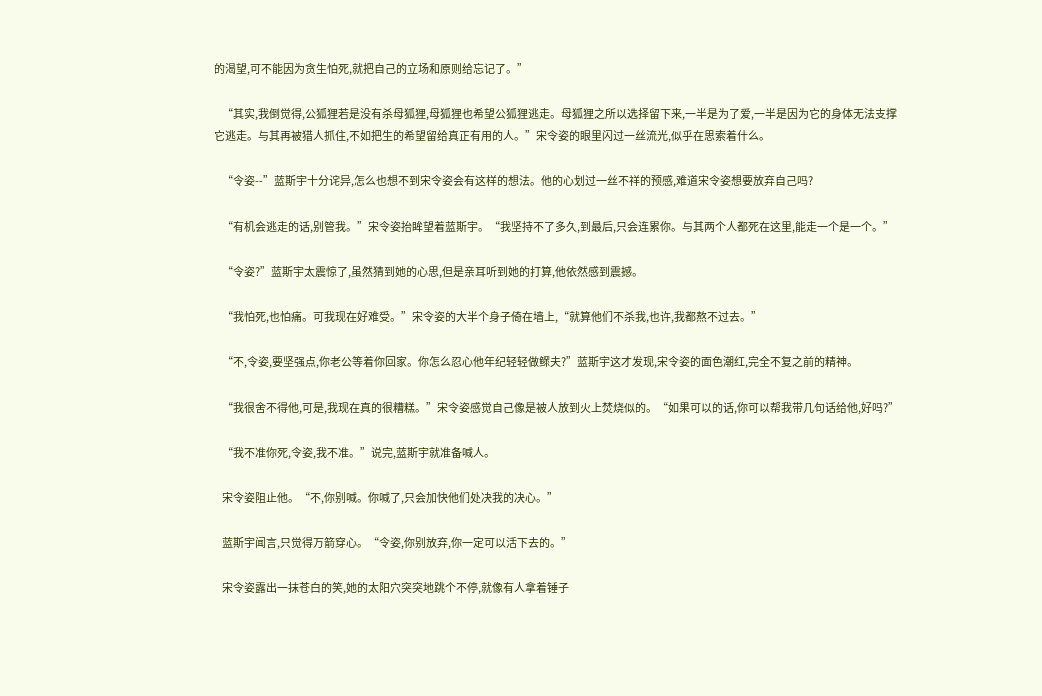的渴望,可不能因为贪生怕死,就把自己的立场和原则给忘记了。”

    “其实,我倒觉得,公狐狸若是没有杀母狐狸,母狐狸也希望公狐狸逃走。母狐狸之所以选择留下来,一半是为了爱,一半是因为它的身体无法支撑它逃走。与其再被猎人抓住,不如把生的希望留给真正有用的人。”宋令姿的眼里闪过一丝流光,似乎在思索着什么。

    “令姿--”蓝斯宇十分诧异,怎么也想不到宋令姿会有这样的想法。他的心划过一丝不祥的预感,难道宋令姿想要放弃自己吗?

    “有机会逃走的话,别管我。”宋令姿抬眸望着蓝斯宇。“我坚持不了多久,到最后,只会连累你。与其两个人都死在这里,能走一个是一个。”

    “令姿?”蓝斯宇太震惊了,虽然猜到她的心思,但是亲耳听到她的打算,他依然感到震撼。

    “我怕死,也怕痛。可我现在好难受。”宋令姿的大半个身子倚在墙上,“就算他们不杀我,也许,我都熬不过去。”

    “不,令姿,要坚强点,你老公等着你回家。你怎么忍心他年纪轻轻做鳏夫?”蓝斯宇这才发现,宋令姿的面色潮红,完全不复之前的精神。

    “我很舍不得他,可是,我现在真的很糟糕。”宋令姿感觉自己像是被人放到火上焚烧似的。“如果可以的话,你可以帮我带几句话给他,好吗?”

    “我不准你死,令姿,我不准。”说完,蓝斯宇就准备喊人。

    宋令姿阻止他。“不,你别喊。你喊了,只会加快他们处决我的决心。”

    蓝斯宇闻言,只觉得万箭穿心。“令姿,你别放弃,你一定可以活下去的。”

    宋令姿露出一抹苍白的笑,她的太阳穴突突地跳个不停,就像有人拿着锤子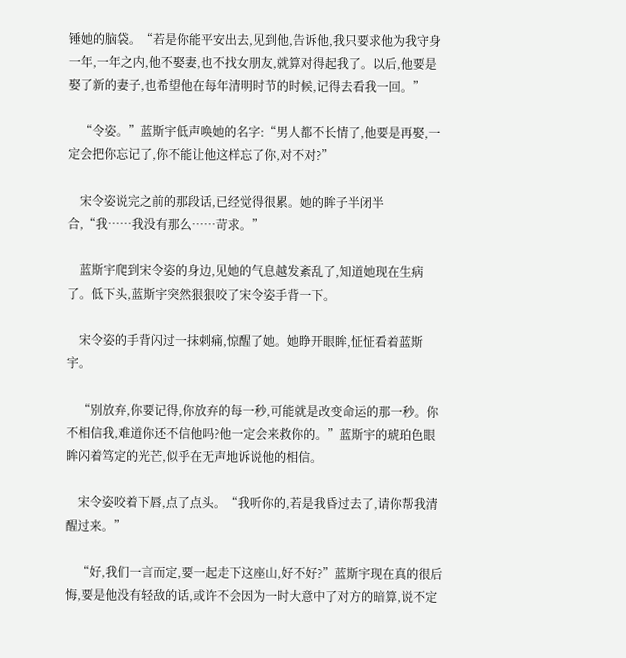锤她的脑袋。“若是你能平安出去,见到他,告诉他,我只要求他为我守身一年,一年之内,他不娶妻,也不找女朋友,就算对得起我了。以后,他要是娶了新的妻子,也希望他在每年清明时节的时候,记得去看我一回。”

    “令姿。”蓝斯宇低声唤她的名字:“男人都不长情了,他要是再娶,一定会把你忘记了,你不能让他这样忘了你,对不对?”

    宋令姿说完之前的那段话,已经觉得很累。她的眸子半闭半合,“我……我没有那么……苛求。”

    蓝斯宇爬到宋令姿的身边,见她的气息越发紊乱了,知道她现在生病了。低下头,蓝斯宇突然狠狠咬了宋令姿手背一下。

    宋令姿的手背闪过一抹刺痛,惊醒了她。她睁开眼眸,怔怔看着蓝斯宇。

    “别放弃,你要记得,你放弃的每一秒,可能就是改变命运的那一秒。你不相信我,难道你还不信他吗?他一定会来救你的。”蓝斯宇的琥珀色眼眸闪着笃定的光芒,似乎在无声地诉说他的相信。

    宋令姿咬着下唇,点了点头。“我听你的,若是我昏过去了,请你帮我清醒过来。”

    “好,我们一言而定,要一起走下这座山,好不好?”蓝斯宇现在真的很后悔,要是他没有轻敌的话,或许不会因为一时大意中了对方的暗算,说不定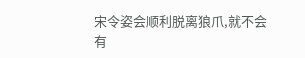宋令姿会顺利脱离狼爪,就不会有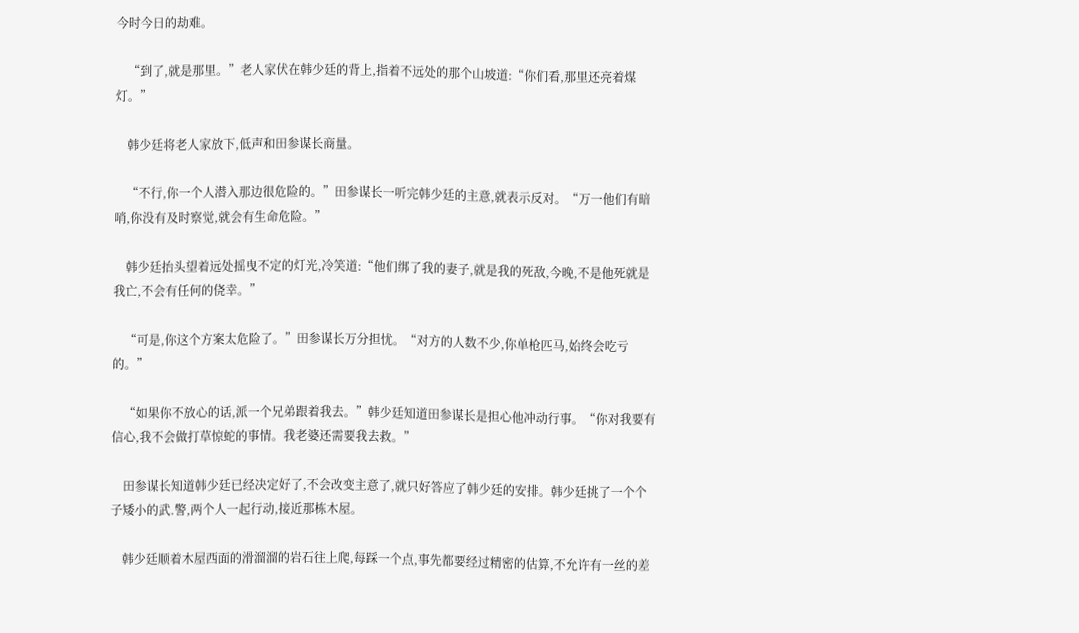今时今日的劫难。

    “到了,就是那里。”老人家伏在韩少廷的背上,指着不远处的那个山坡道:“你们看,那里还亮着煤灯。”

    韩少廷将老人家放下,低声和田参谋长商量。

    “不行,你一个人潜入那边很危险的。”田参谋长一听完韩少廷的主意,就表示反对。“万一他们有暗哨,你没有及时察觉,就会有生命危险。”

    韩少廷抬头望着远处摇曳不定的灯光,冷笑道:“他们绑了我的妻子,就是我的死敌,今晚,不是他死就是我亡,不会有任何的侥幸。”

    “可是,你这个方案太危险了。”田参谋长万分担忧。“对方的人数不少,你单枪匹马,始终会吃亏的。”

    “如果你不放心的话,派一个兄弟跟着我去。”韩少廷知道田参谋长是担心他冲动行事。“你对我要有信心,我不会做打草惊蛇的事情。我老婆还需要我去救。”

    田参谋长知道韩少廷已经决定好了,不会改变主意了,就只好答应了韩少廷的安排。韩少廷挑了一个个子矮小的武.警,两个人一起行动,接近那栋木屋。

    韩少廷顺着木屋西面的滑溜溜的岩石往上爬,每踩一个点,事先都要经过精密的估算,不允许有一丝的差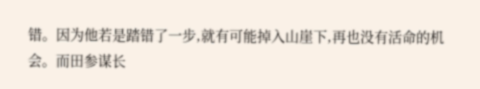错。因为他若是踏错了一步,就有可能掉入山崖下,再也没有活命的机会。而田参谋长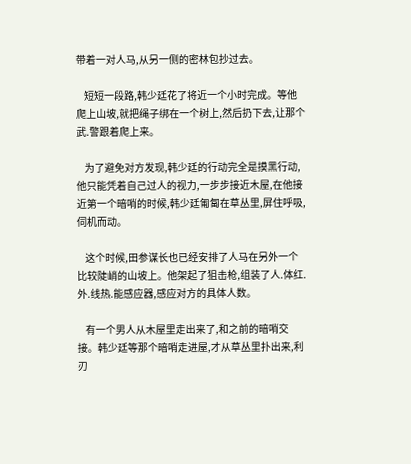带着一对人马,从另一侧的密林包抄过去。

    短短一段路,韩少廷花了将近一个小时完成。等他爬上山坡,就把绳子绑在一个树上,然后扔下去,让那个武.警跟着爬上来。

    为了避免对方发现,韩少廷的行动完全是摸黑行动,他只能凭着自己过人的视力,一步步接近木屋,在他接近第一个暗哨的时候,韩少廷匍匐在草丛里,屏住呼吸,伺机而动。

    这个时候,田参谋长也已经安排了人马在另外一个比较陡峭的山坡上。他架起了狙击枪,组装了人.体红.外.线热.能感应器,感应对方的具体人数。

    有一个男人从木屋里走出来了,和之前的暗哨交接。韩少廷等那个暗哨走进屋,才从草丛里扑出来,利刃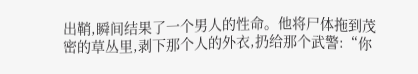出鞘,瞬间结果了一个男人的性命。他将尸体拖到茂密的草丛里,剥下那个人的外衣,扔给那个武警:“你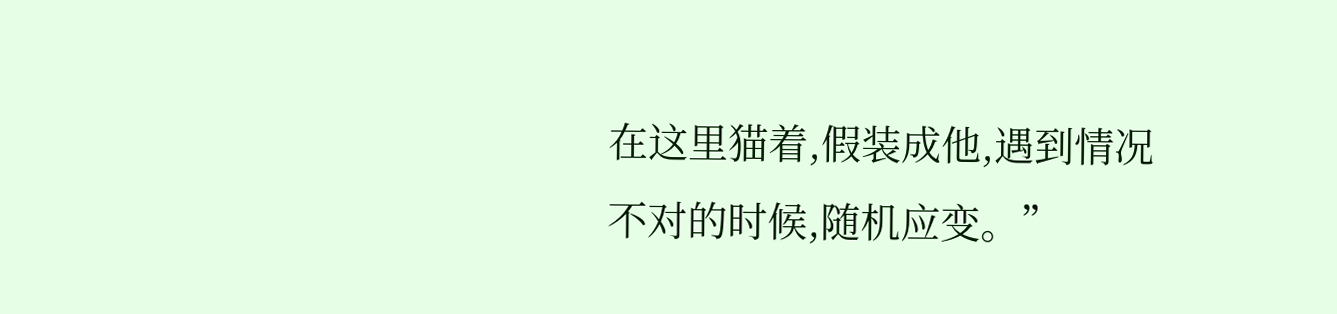在这里猫着,假装成他,遇到情况不对的时候,随机应变。”